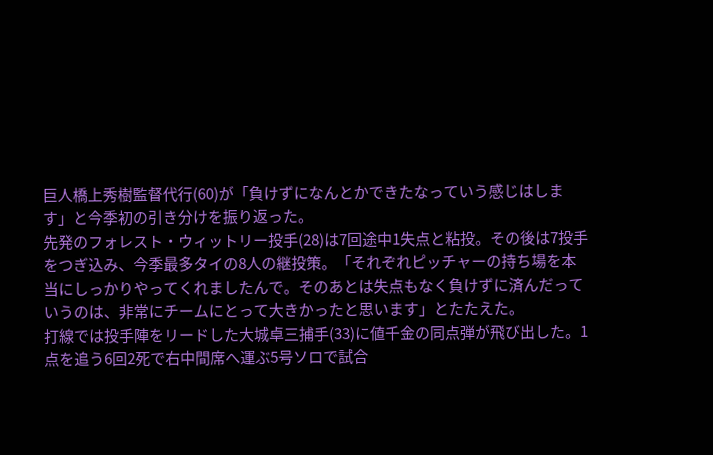巨人橋上秀樹監督代行(60)が「負けずになんとかできたなっていう感じはします」と今季初の引き分けを振り返った。
先発のフォレスト・ウィットリー投手(28)は7回途中1失点と粘投。その後は7投手をつぎ込み、今季最多タイの8人の継投策。「それぞれピッチャーの持ち場を本当にしっかりやってくれましたんで。そのあとは失点もなく負けずに済んだっていうのは、非常にチームにとって大きかったと思います」とたたえた。
打線では投手陣をリードした大城卓三捕手(33)に値千金の同点弾が飛び出した。1点を追う6回2死で右中間席へ運ぶ5号ソロで試合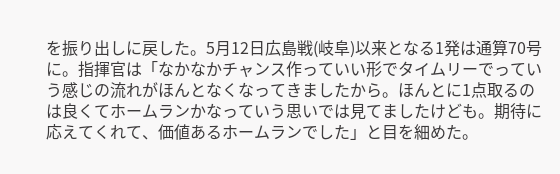を振り出しに戻した。5月12日広島戦(岐阜)以来となる1発は通算70号に。指揮官は「なかなかチャンス作っていい形でタイムリーでっていう感じの流れがほんとなくなってきましたから。ほんとに1点取るのは良くてホームランかなっていう思いでは見てましたけども。期待に応えてくれて、価値あるホームランでした」と目を細めた。